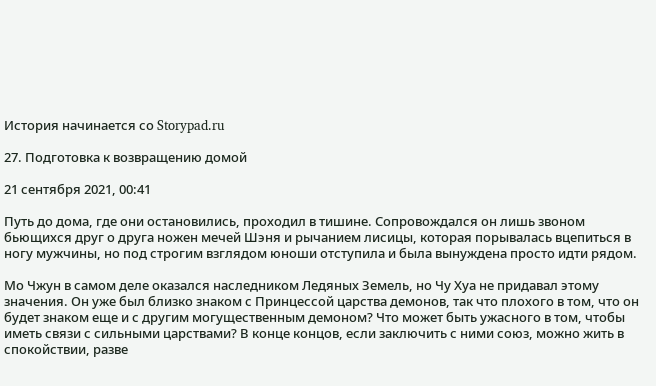История начинается со Storypad.ru

27. Подготовка к возвращению домой

21 сентября 2021, 00:41

Путь до дома, где они остановились, проходил в тишине. Сопровождался он лишь звоном бьющихся друг о друга ножен мечей Шэня и рычанием лисицы, которая порывалась вцепиться в ногу мужчины, но под строгим взглядом юноши отступила и была вынуждена просто идти рядом.

Мо Чжун в самом деле оказался наследником Ледяных Земель, но Чу Хуа не придавал этому значения. Он уже был близко знаком с Принцессой царства демонов, так что плохого в том, что он будет знаком еще и с другим могущественным демоном? Что может быть ужасного в том, чтобы иметь связи с сильными царствами? В конце концов, если заключить с ними союз, можно жить в спокойствии, разве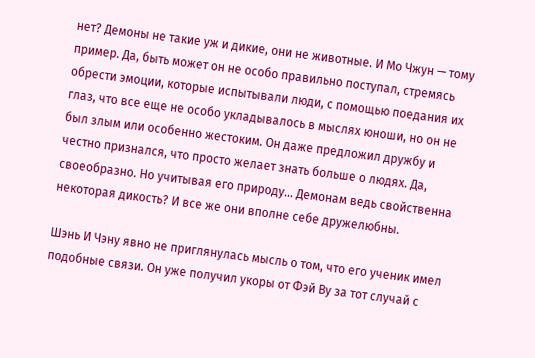нет? Демоны не такие уж и дикие, они не животные. И Мо Чжун — тому пример. Да, быть может он не особо правильно поступал, стремясь обрести эмоции, которые испытывали люди, с помощью поедания их глаз, что все еще не особо укладывалось в мыслях юноши, но он не был злым или особенно жестоким. Он даже предложил дружбу и честно признался, что просто желает знать больше о людях. Да, своеобразно. Но учитывая его природу... Демонам ведь свойственна некоторая дикость? И все же они вполне себе дружелюбны.

Шэнь И Чэну явно не приглянулась мысль о том, что его ученик имел подобные связи. Он уже получил укоры от Фэй Ву за тот случай с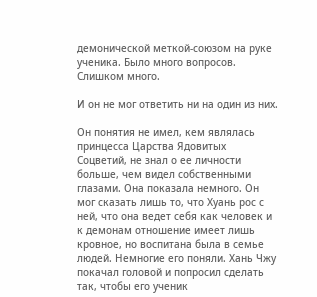демонической меткой-союзом на руке ученика. Было много вопросов. Слишком много.

И он не мог ответить ни на один из них.

Он понятия не имел, кем являлась принцесса Царства Ядовитых Соцветий, не знал о ее личности больше, чем видел собственными глазами. Она показала немного. Он мог сказать лишь то, что Хуань рос с ней, что она ведет себя как человек и к демонам отношение имеет лишь кровное, но воспитана была в семье людей. Немногие его поняли. Хань Чжу покачал головой и попросил сделать так, чтобы его ученик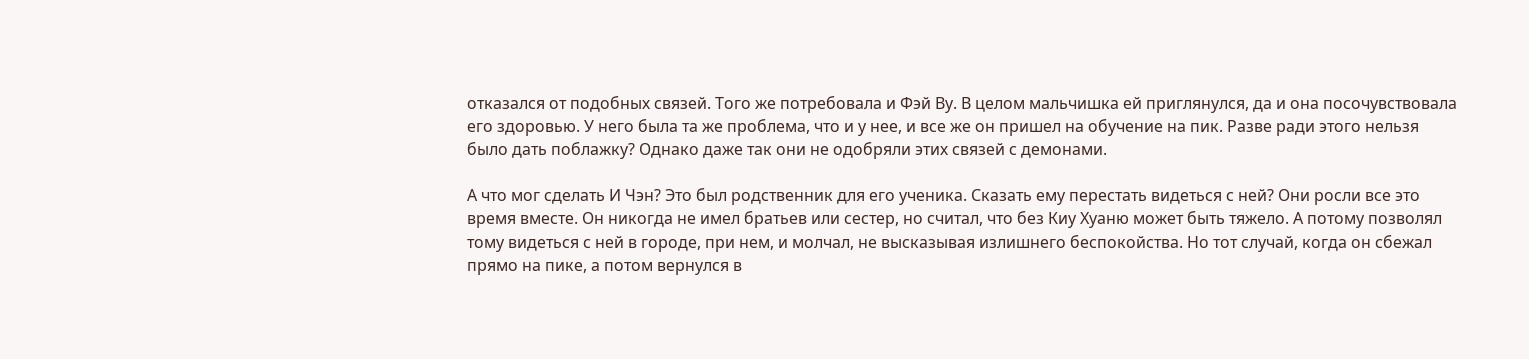отказался от подобных связей. Того же потребовала и Фэй Ву. В целом мальчишка ей приглянулся, да и она посочувствовала его здоровью. У него была та же проблема, что и у нее, и все же он пришел на обучение на пик. Разве ради этого нельзя было дать поблажку? Однако даже так они не одобряли этих связей с демонами.

А что мог сделать И Чэн? Это был родственник для его ученика. Сказать ему перестать видеться с ней? Они росли все это время вместе. Он никогда не имел братьев или сестер, но считал, что без Киу Хуаню может быть тяжело. А потому позволял тому видеться с ней в городе, при нем, и молчал, не высказывая излишнего беспокойства. Но тот случай, когда он сбежал прямо на пике, а потом вернулся в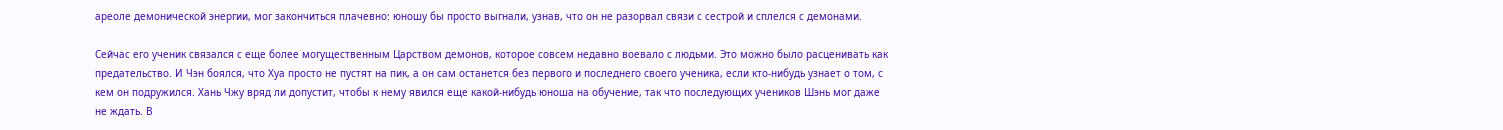ареоле демонической энергии, мог закончиться плачевно: юношу бы просто выгнали, узнав, что он не разорвал связи с сестрой и сплелся с демонами.

Сейчас его ученик связался с еще более могущественным Царством демонов, которое совсем недавно воевало с людьми. Это можно было расценивать как предательство. И Чэн боялся, что Хуа просто не пустят на пик, а он сам останется без первого и последнего своего ученика, если кто-нибудь узнает о том, с кем он подружился. Хань Чжу вряд ли допустит, чтобы к нему явился еще какой-нибудь юноша на обучение, так что последующих учеников Шэнь мог даже не ждать. В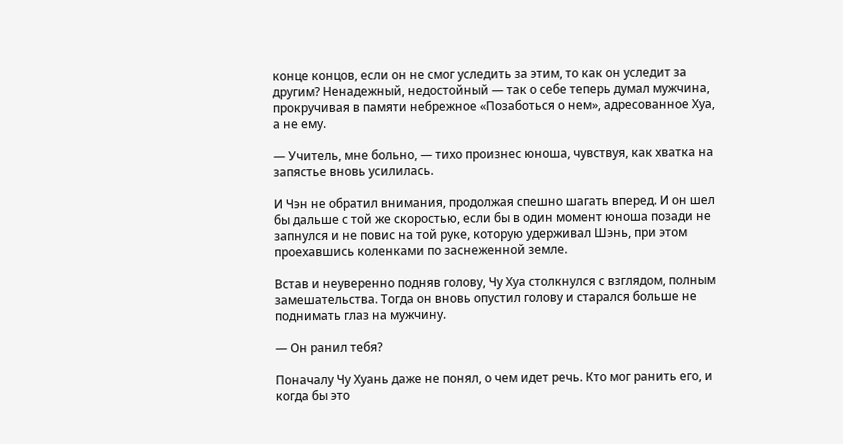конце концов, если он не смог уследить за этим, то как он уследит за другим? Ненадежный, недостойный — так о себе теперь думал мужчина, прокручивая в памяти небрежное «Позаботься о нем», адресованное Хуа, а не ему.

— Учитель, мне больно, — тихо произнес юноша, чувствуя, как хватка на запястье вновь усилилась.

И Чэн не обратил внимания, продолжая спешно шагать вперед. И он шел бы дальше с той же скоростью, если бы в один момент юноша позади не запнулся и не повис на той руке, которую удерживал Шэнь, при этом проехавшись коленками по заснеженной земле.

Встав и неуверенно подняв голову, Чу Хуа столкнулся с взглядом, полным замешательства. Тогда он вновь опустил голову и старался больше не поднимать глаз на мужчину.

— Он ранил тебя?

Поначалу Чу Хуань даже не понял, о чем идет речь. Кто мог ранить его, и когда бы это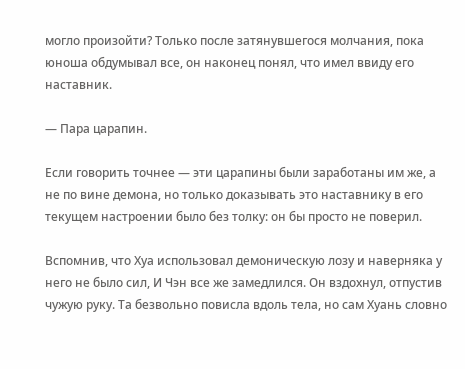могло произойти? Только после затянувшегося молчания, пока юноша обдумывал все, он наконец понял, что имел ввиду его наставник.

— Пара царапин.

Если говорить точнее — эти царапины были заработаны им же, а не по вине демона, но только доказывать это наставнику в его текущем настроении было без толку: он бы просто не поверил.

Вспомнив, что Хуа использовал демоническую лозу и наверняка у него не было сил, И Чэн все же замедлился. Он вздохнул, отпустив чужую руку. Та безвольно повисла вдоль тела, но сам Хуань словно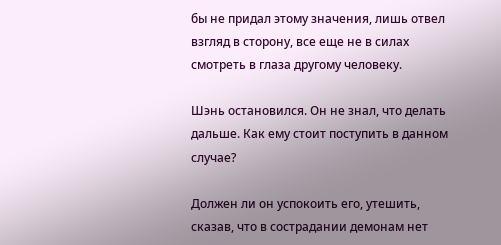бы не придал этому значения, лишь отвел взгляд в сторону, все еще не в силах смотреть в глаза другому человеку.

Шэнь остановился. Он не знал, что делать дальше. Как ему стоит поступить в данном случае?

Должен ли он успокоить его, утешить, сказав, что в сострадании демонам нет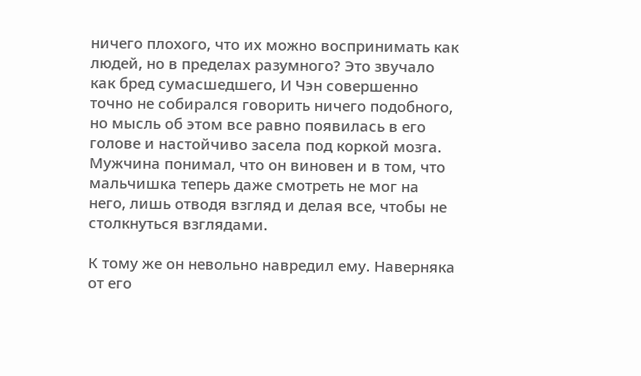ничего плохого, что их можно воспринимать как людей, но в пределах разумного? Это звучало как бред сумасшедшего, И Чэн совершенно точно не собирался говорить ничего подобного, но мысль об этом все равно появилась в его голове и настойчиво засела под коркой мозга. Мужчина понимал, что он виновен и в том, что мальчишка теперь даже смотреть не мог на него, лишь отводя взгляд и делая все, чтобы не столкнуться взглядами.

К тому же он невольно навредил ему. Наверняка от его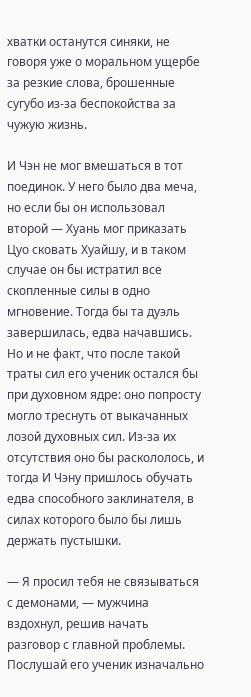хватки останутся синяки, не говоря уже о моральном ущербе за резкие слова, брошенные сугубо из-за беспокойства за чужую жизнь.

И Чэн не мог вмешаться в тот поединок. У него было два меча, но если бы он использовал второй — Хуань мог приказать Цуо сковать Хуайшу, и в таком случае он бы истратил все скопленные силы в одно мгновение. Тогда бы та дуэль завершилась, едва начавшись. Но и не факт, что после такой траты сил его ученик остался бы при духовном ядре: оно попросту могло треснуть от выкачанных лозой духовных сил. Из-за их отсутствия оно бы раскололось, и тогда И Чэну пришлось обучать едва способного заклинателя, в силах которого было бы лишь держать пустышки.

— Я просил тебя не связываться с демонами, — мужчина вздохнул, решив начать разговор с главной проблемы. Послушай его ученик изначально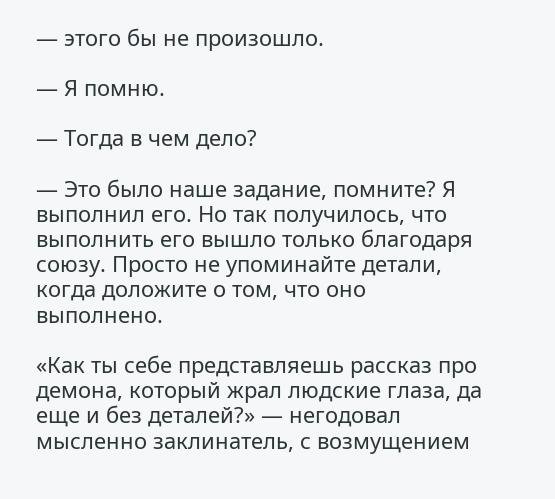— этого бы не произошло.

— Я помню.

— Тогда в чем дело?

— Это было наше задание, помните? Я выполнил его. Но так получилось, что выполнить его вышло только благодаря союзу. Просто не упоминайте детали, когда доложите о том, что оно выполнено.

«Как ты себе представляешь рассказ про демона, который жрал людские глаза, да еще и без деталей?» — негодовал мысленно заклинатель, с возмущением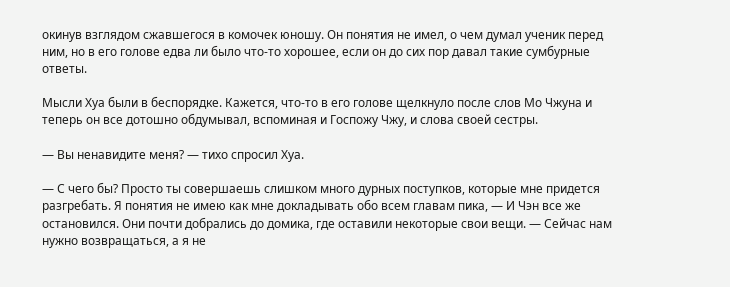окинув взглядом сжавшегося в комочек юношу. Он понятия не имел, о чем думал ученик перед ним, но в его голове едва ли было что-то хорошее, если он до сих пор давал такие сумбурные ответы.

Мысли Хуа были в беспорядке. Кажется, что-то в его голове щелкнуло после слов Мо Чжуна и теперь он все дотошно обдумывал, вспоминая и Госпожу Чжу, и слова своей сестры.

— Вы ненавидите меня? — тихо спросил Хуа.

— С чего бы? Просто ты совершаешь слишком много дурных поступков, которые мне придется разгребать. Я понятия не имею как мне докладывать обо всем главам пика, — И Чэн все же остановился. Они почти добрались до домика, где оставили некоторые свои вещи. — Сейчас нам нужно возвращаться, а я не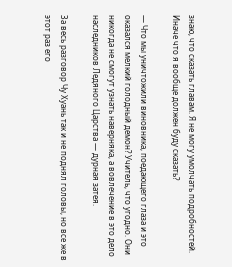знаю, что сказать главам. Я не могу умолчать подробностей. Иначе что я вообще должен буду сказать?

— Что мы уничтожили виновника, поедающего глаза и это оказался мелкий голодный демон? Учитель, что угодно. Они никогда не смогут узнать наверняка, а вовлечение в это дело наследников Ледяного Царства — дурная затея.

За весь разговор Чу Хуань так и не поднял головы, но все же в этот раз его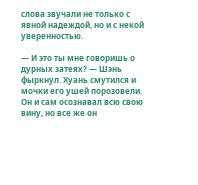слова звучали не только с явной надеждой, но и с некой уверенностью.

— И это ты мне говоришь о дурных затеях? — Шэнь фыркнул. Хуань смутился и мочки его ушей порозовели. Он и сам осознавал всю свою вину, но все же он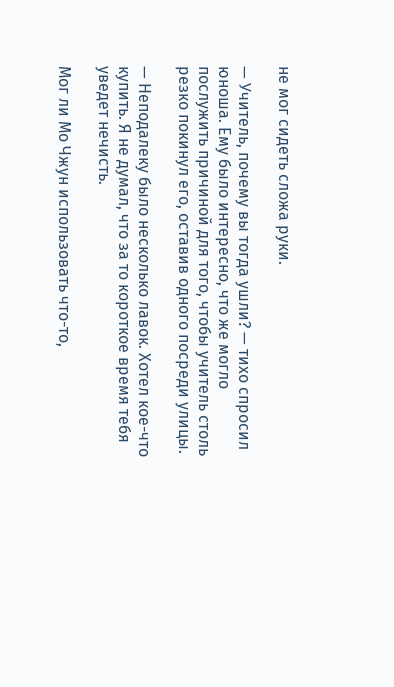не мог сидеть сложа руки.

— Учитель, почему вы тогда ушли? — тихо спросил юноша. Ему было интересно, что же могло послужить причиной для того, чтобы учитель столь резко покинул его, оставив одного посреди улицы.

— Неподалеку было несколько лавок. Хотел кое-что купить. Я не думал, что за то короткое время тебя уведет нечисть.

Мог ли Мо Чжун использовать что-то,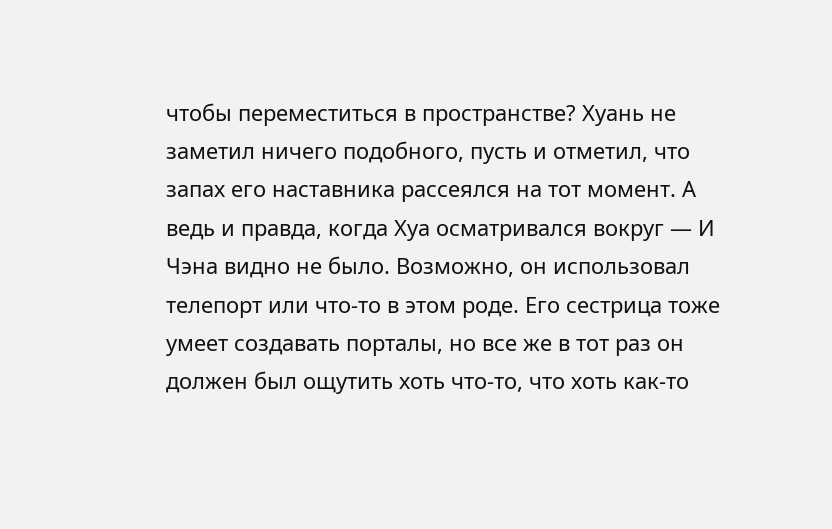чтобы переместиться в пространстве? Хуань не заметил ничего подобного, пусть и отметил, что запах его наставника рассеялся на тот момент. А ведь и правда, когда Хуа осматривался вокруг — И Чэна видно не было. Возможно, он использовал телепорт или что-то в этом роде. Его сестрица тоже умеет создавать порталы, но все же в тот раз он должен был ощутить хоть что-то, что хоть как-то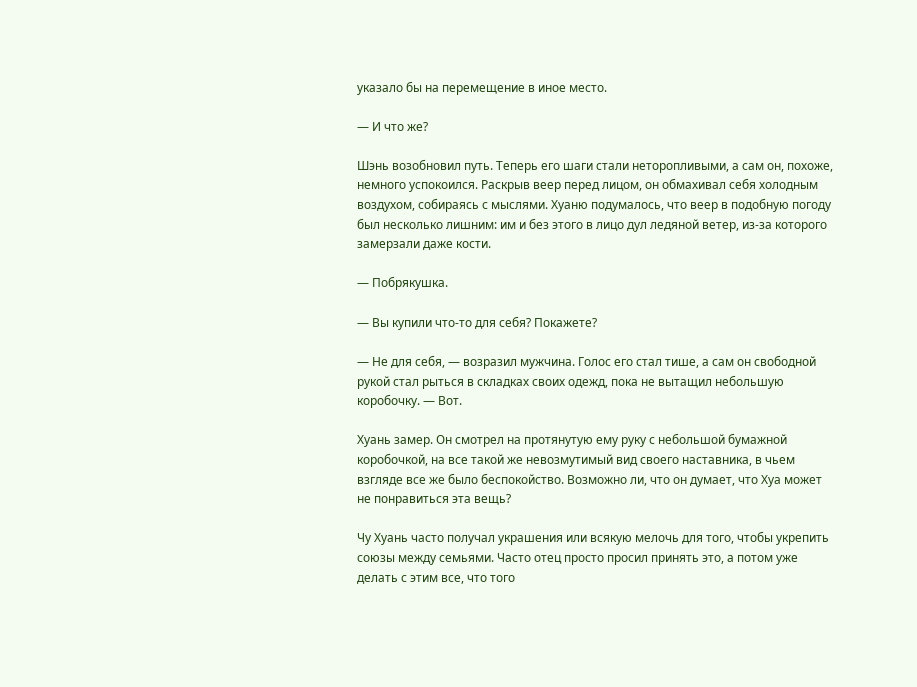указало бы на перемещение в иное место.

— И что же?

Шэнь возобновил путь. Теперь его шаги стали неторопливыми, а сам он, похоже, немного успокоился. Раскрыв веер перед лицом, он обмахивал себя холодным воздухом, собираясь с мыслями. Хуаню подумалось, что веер в подобную погоду был несколько лишним: им и без этого в лицо дул ледяной ветер, из-за которого замерзали даже кости.

— Побрякушка.

— Вы купили что-то для себя? Покажете?

— Не для себя, — возразил мужчина. Голос его стал тише, а сам он свободной рукой стал рыться в складках своих одежд, пока не вытащил небольшую коробочку. — Вот.

Хуань замер. Он смотрел на протянутую ему руку с небольшой бумажной коробочкой, на все такой же невозмутимый вид своего наставника, в чьем взгляде все же было беспокойство. Возможно ли, что он думает, что Хуа может не понравиться эта вещь?

Чу Хуань часто получал украшения или всякую мелочь для того, чтобы укрепить союзы между семьями. Часто отец просто просил принять это, а потом уже делать с этим все, что того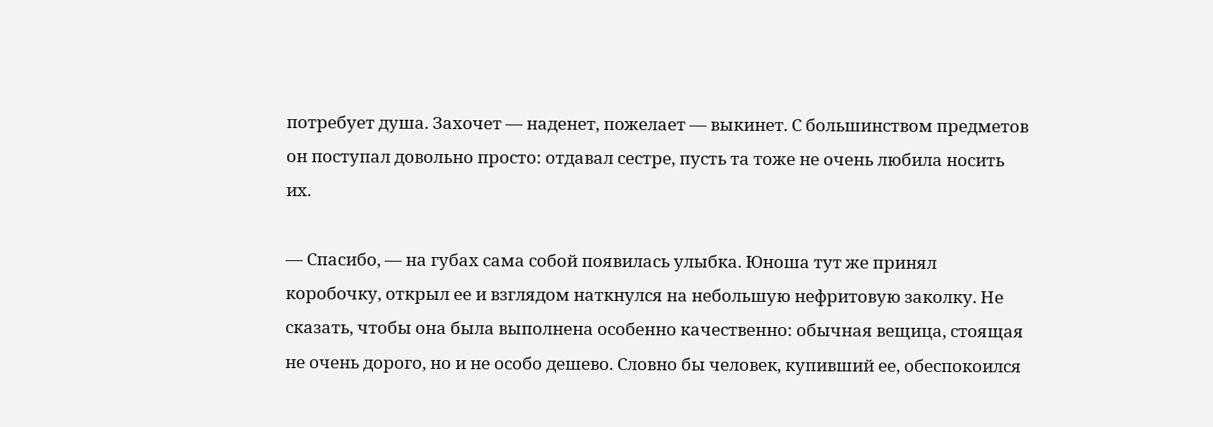потребует душа. Захочет — наденет, пожелает — выкинет. С большинством предметов он поступал довольно просто: отдавал сестре, пусть та тоже не очень любила носить их.

— Спасибо, — на губах сама собой появилась улыбка. Юноша тут же принял коробочку, открыл ее и взглядом наткнулся на небольшую нефритовую заколку. Не сказать, чтобы она была выполнена особенно качественно: обычная вещица, стоящая не очень дорого, но и не особо дешево. Словно бы человек, купивший ее, обеспокоился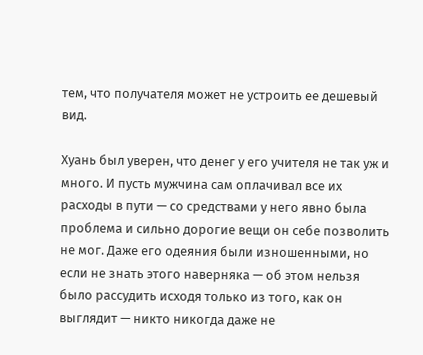тем, что получателя может не устроить ее дешевый вид.

Хуань был уверен, что денег у его учителя не так уж и много. И пусть мужчина сам оплачивал все их расходы в пути — со средствами у него явно была проблема и сильно дорогие вещи он себе позволить не мог. Даже его одеяния были изношенными, но если не знать этого наверняка — об этом нельзя было рассудить исходя только из того, как он выглядит — никто никогда даже не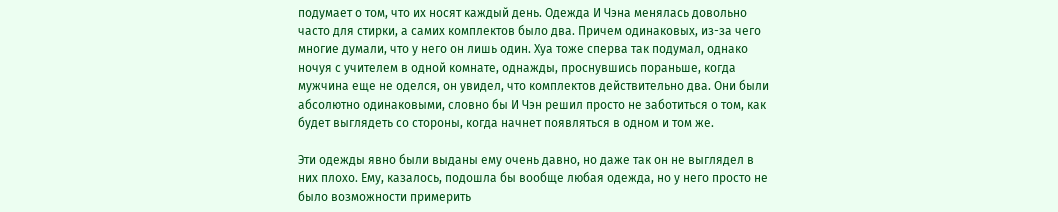подумает о том, что их носят каждый день. Одежда И Чэна менялась довольно часто для стирки, а самих комплектов было два. Причем одинаковых, из-за чего многие думали, что у него он лишь один. Хуа тоже сперва так подумал, однако ночуя с учителем в одной комнате, однажды, проснувшись пораньше, когда мужчина еще не оделся, он увидел, что комплектов действительно два. Они были абсолютно одинаковыми, словно бы И Чэн решил просто не заботиться о том, как будет выглядеть со стороны, когда начнет появляться в одном и том же.

Эти одежды явно были выданы ему очень давно, но даже так он не выглядел в них плохо. Ему, казалось, подошла бы вообще любая одежда, но у него просто не было возможности примерить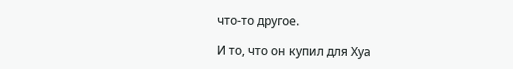что-то другое.

И то, что он купил для Хуа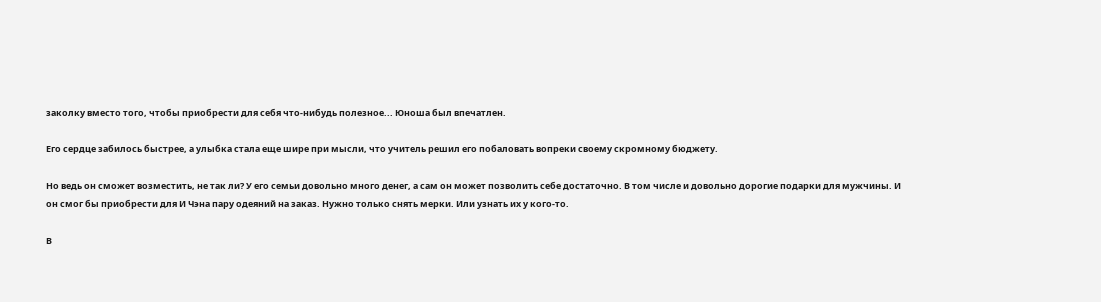заколку вместо того, чтобы приобрести для себя что-нибудь полезное... Юноша был впечатлен.

Его сердце забилось быстрее, а улыбка стала еще шире при мысли, что учитель решил его побаловать вопреки своему скромному бюджету.

Но ведь он сможет возместить, не так ли? У его семьи довольно много денег, а сам он может позволить себе достаточно. В том числе и довольно дорогие подарки для мужчины. И он смог бы приобрести для И Чэна пару одеяний на заказ. Нужно только снять мерки. Или узнать их у кого-то.

В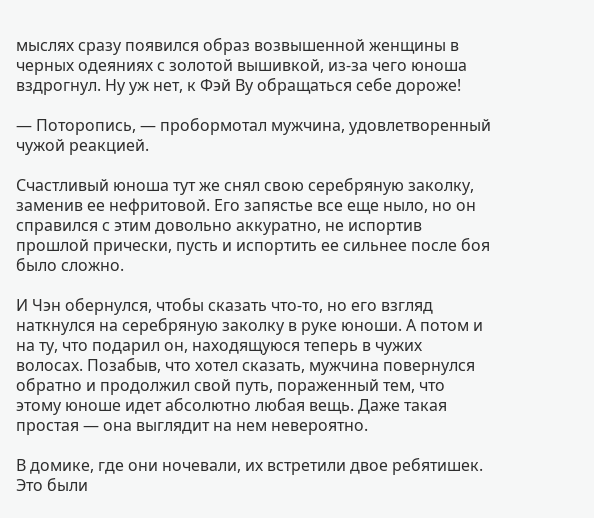мыслях сразу появился образ возвышенной женщины в черных одеяниях с золотой вышивкой, из-за чего юноша вздрогнул. Ну уж нет, к Фэй Ву обращаться себе дороже!

— Поторопись, — пробормотал мужчина, удовлетворенный чужой реакцией.

Счастливый юноша тут же снял свою серебряную заколку, заменив ее нефритовой. Его запястье все еще ныло, но он справился с этим довольно аккуратно, не испортив прошлой прически, пусть и испортить ее сильнее после боя было сложно.

И Чэн обернулся, чтобы сказать что-то, но его взгляд наткнулся на серебряную заколку в руке юноши. А потом и на ту, что подарил он, находящуюся теперь в чужих волосах. Позабыв, что хотел сказать, мужчина повернулся обратно и продолжил свой путь, пораженный тем, что этому юноше идет абсолютно любая вещь. Даже такая простая — она выглядит на нем невероятно.

В домике, где они ночевали, их встретили двое ребятишек. Это были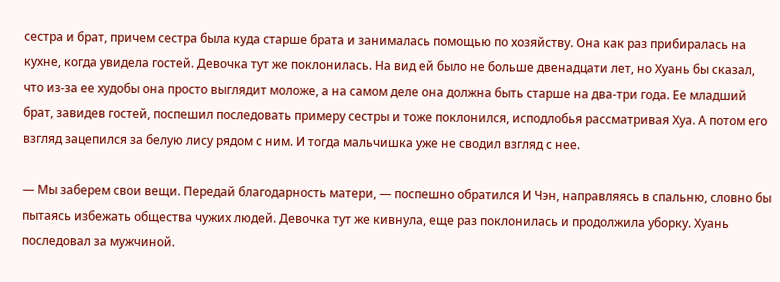сестра и брат, причем сестра была куда старше брата и занималась помощью по хозяйству. Она как раз прибиралась на кухне, когда увидела гостей. Девочка тут же поклонилась. На вид ей было не больше двенадцати лет, но Хуань бы сказал, что из-за ее худобы она просто выглядит моложе, а на самом деле она должна быть старше на два-три года. Ее младший брат, завидев гостей, поспешил последовать примеру сестры и тоже поклонился, исподлобья рассматривая Хуа. А потом его взгляд зацепился за белую лису рядом с ним. И тогда мальчишка уже не сводил взгляд с нее.

— Мы заберем свои вещи. Передай благодарность матери, — поспешно обратился И Чэн, направляясь в спальню, словно бы пытаясь избежать общества чужих людей. Девочка тут же кивнула, еще раз поклонилась и продолжила уборку. Хуань последовал за мужчиной.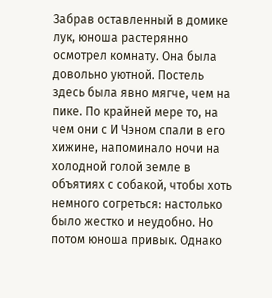Забрав оставленный в домике лук, юноша растерянно осмотрел комнату. Она была довольно уютной. Постель здесь была явно мягче, чем на пике. По крайней мере то, на чем они с И Чэном спали в его хижине, напоминало ночи на холодной голой земле в объятиях с собакой, чтобы хоть немного согреться: настолько было жестко и неудобно. Но потом юноша привык. Однако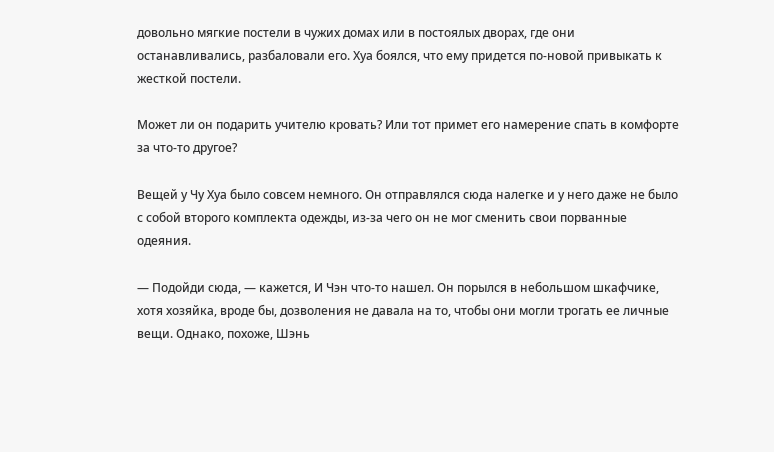довольно мягкие постели в чужих домах или в постоялых дворах, где они останавливались, разбаловали его. Хуа боялся, что ему придется по-новой привыкать к жесткой постели.

Может ли он подарить учителю кровать? Или тот примет его намерение спать в комфорте за что-то другое?

Вещей у Чу Хуа было совсем немного. Он отправлялся сюда налегке и у него даже не было с собой второго комплекта одежды, из-за чего он не мог сменить свои порванные одеяния.

— Подойди сюда, — кажется, И Чэн что-то нашел. Он порылся в небольшом шкафчике, хотя хозяйка, вроде бы, дозволения не давала на то, чтобы они могли трогать ее личные вещи. Однако, похоже, Шэнь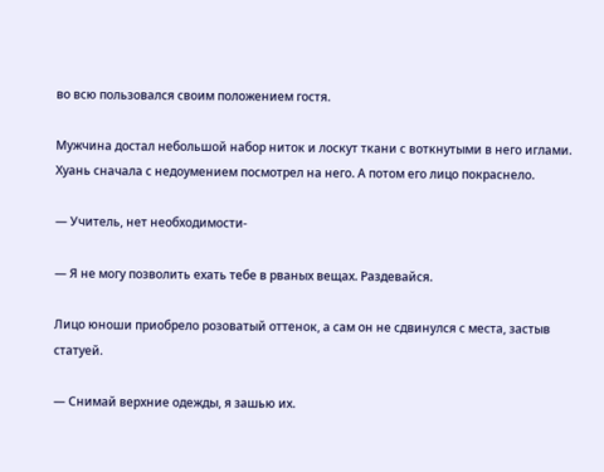во всю пользовался своим положением гостя.

Мужчина достал небольшой набор ниток и лоскут ткани с воткнутыми в него иглами. Хуань сначала с недоумением посмотрел на него. А потом его лицо покраснело.

— Учитель, нет необходимости-

— Я не могу позволить ехать тебе в рваных вещах. Раздевайся.

Лицо юноши приобрело розоватый оттенок, а сам он не сдвинулся с места, застыв статуей.

— Снимай верхние одежды, я зашью их.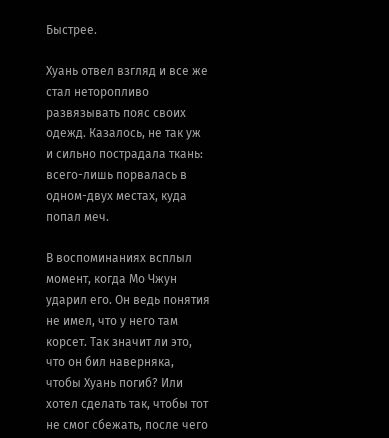Быстрее.

Хуань отвел взгляд и все же стал неторопливо развязывать пояс своих одежд. Казалось, не так уж и сильно пострадала ткань: всего-лишь порвалась в одном-двух местах, куда попал меч.

В воспоминаниях всплыл момент, когда Мо Чжун ударил его. Он ведь понятия не имел, что у него там корсет. Так значит ли это, что он бил наверняка, чтобы Хуань погиб? Или хотел сделать так, чтобы тот не смог сбежать, после чего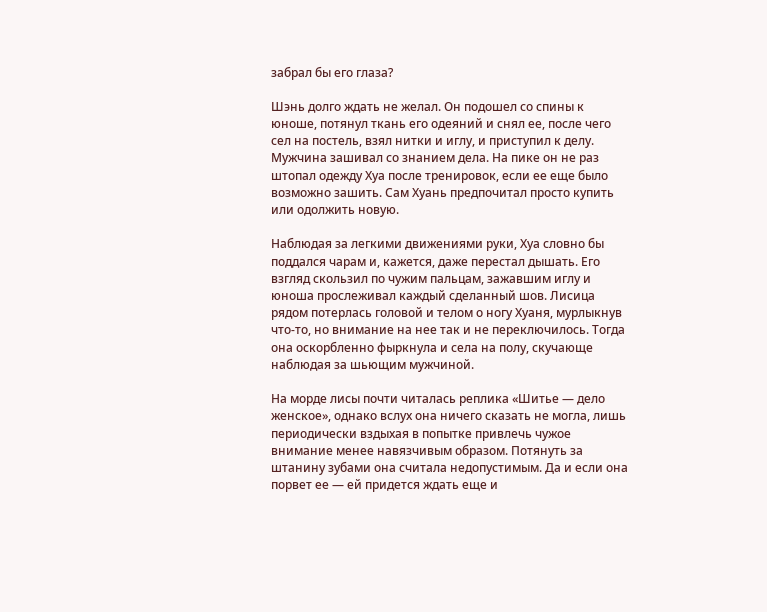забрал бы его глаза?

Шэнь долго ждать не желал. Он подошел со спины к юноше, потянул ткань его одеяний и снял ее, после чего сел на постель, взял нитки и иглу, и приступил к делу. Мужчина зашивал со знанием дела. На пике он не раз штопал одежду Хуа после тренировок, если ее еще было возможно зашить. Сам Хуань предпочитал просто купить или одолжить новую.

Наблюдая за легкими движениями руки, Хуа словно бы поддался чарам и, кажется, даже перестал дышать. Его взгляд скользил по чужим пальцам, зажавшим иглу и юноша прослеживал каждый сделанный шов. Лисица рядом потерлась головой и телом о ногу Хуаня, мурлыкнув что-то, но внимание на нее так и не переключилось. Тогда она оскорбленно фыркнула и села на полу, скучающе наблюдая за шьющим мужчиной.

На морде лисы почти читалась реплика «Шитье — дело женское», однако вслух она ничего сказать не могла, лишь периодически вздыхая в попытке привлечь чужое внимание менее навязчивым образом. Потянуть за штанину зубами она считала недопустимым. Да и если она порвет ее — ей придется ждать еще и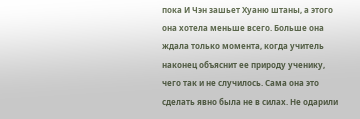пока И Чэн зашьет Хуаню штаны, а этого она хотела меньше всего. Больше она ждала только момента, когда учитель наконец объяснит ее природу ученику, чего так и не случилось. Сама она это сделать явно была не в силах. Не одарили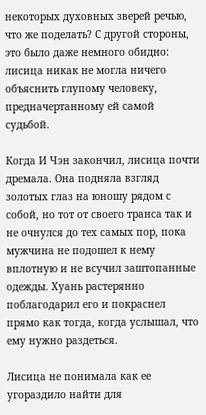некоторых духовных зверей речью, что же поделать? С другой стороны, это было даже немного обидно: лисица никак не могла ничего объяснить глупому человеку, предначертанному ей самой судьбой.

Когда И Чэн закончил, лисица почти дремала. Она подняла взгляд золотых глаз на юношу рядом с собой, но тот от своего транса так и не очнулся до тех самых пор, пока мужчина не подошел к нему вплотную и не всучил заштопанные одежды. Хуань растерянно поблагодарил его и покраснел прямо как тогда, когда услышал, что ему нужно раздеться.

Лисица не понимала как ее угораздило найти для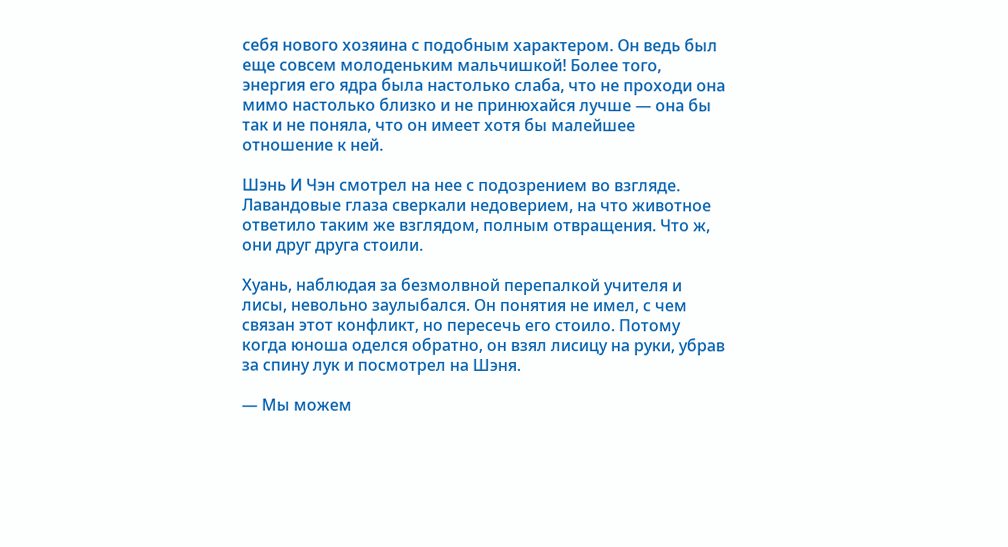себя нового хозяина с подобным характером. Он ведь был еще совсем молоденьким мальчишкой! Более того, энергия его ядра была настолько слаба, что не проходи она мимо настолько близко и не принюхайся лучше — она бы так и не поняла, что он имеет хотя бы малейшее отношение к ней.

Шэнь И Чэн смотрел на нее с подозрением во взгляде. Лавандовые глаза сверкали недоверием, на что животное ответило таким же взглядом, полным отвращения. Что ж, они друг друга стоили.

Хуань, наблюдая за безмолвной перепалкой учителя и лисы, невольно заулыбался. Он понятия не имел, с чем связан этот конфликт, но пересечь его стоило. Потому когда юноша оделся обратно, он взял лисицу на руки, убрав за спину лук и посмотрел на Шэня.

— Мы можем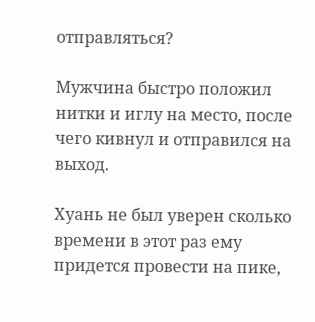отправляться?

Мужчина быстро положил нитки и иглу на место, после чего кивнул и отправился на выход.

Хуань не был уверен сколько времени в этот раз ему придется провести на пике,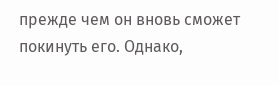прежде чем он вновь сможет покинуть его. Однако,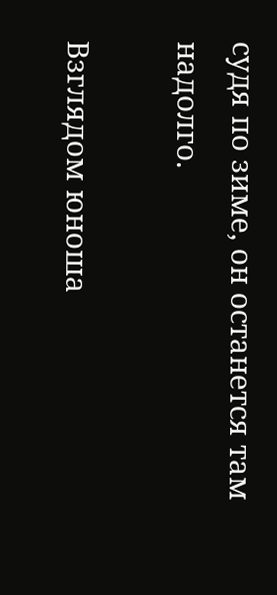судя по зиме, он останется там надолго.

Взглядом юноша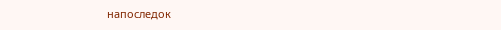напоследок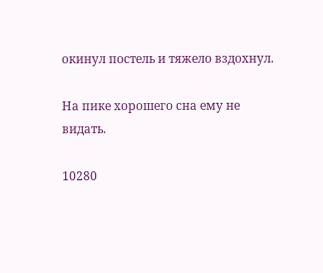окинул постель и тяжело вздохнул.

На пике хорошего сна ему не видать.

10280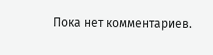Пока нет комментариев.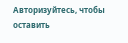Авторизуйтесь, чтобы оставить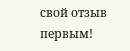свой отзыв первым!